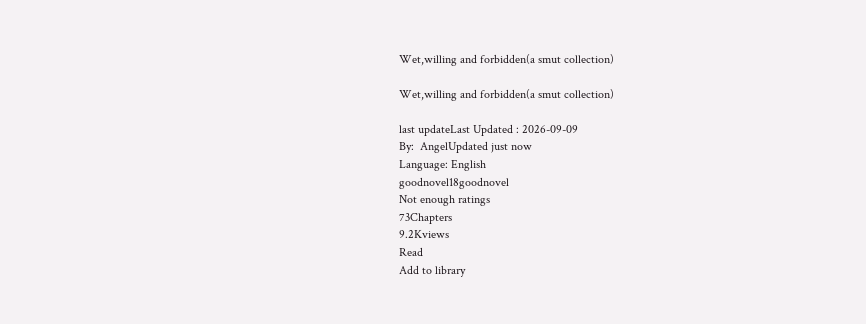Wet,willing and forbidden(a smut collection)

Wet,willing and forbidden(a smut collection)

last updateLast Updated : 2026-09-09
By:  AngelUpdated just now
Language: English
goodnovel18goodnovel
Not enough ratings
73Chapters
9.2Kviews
Read
Add to library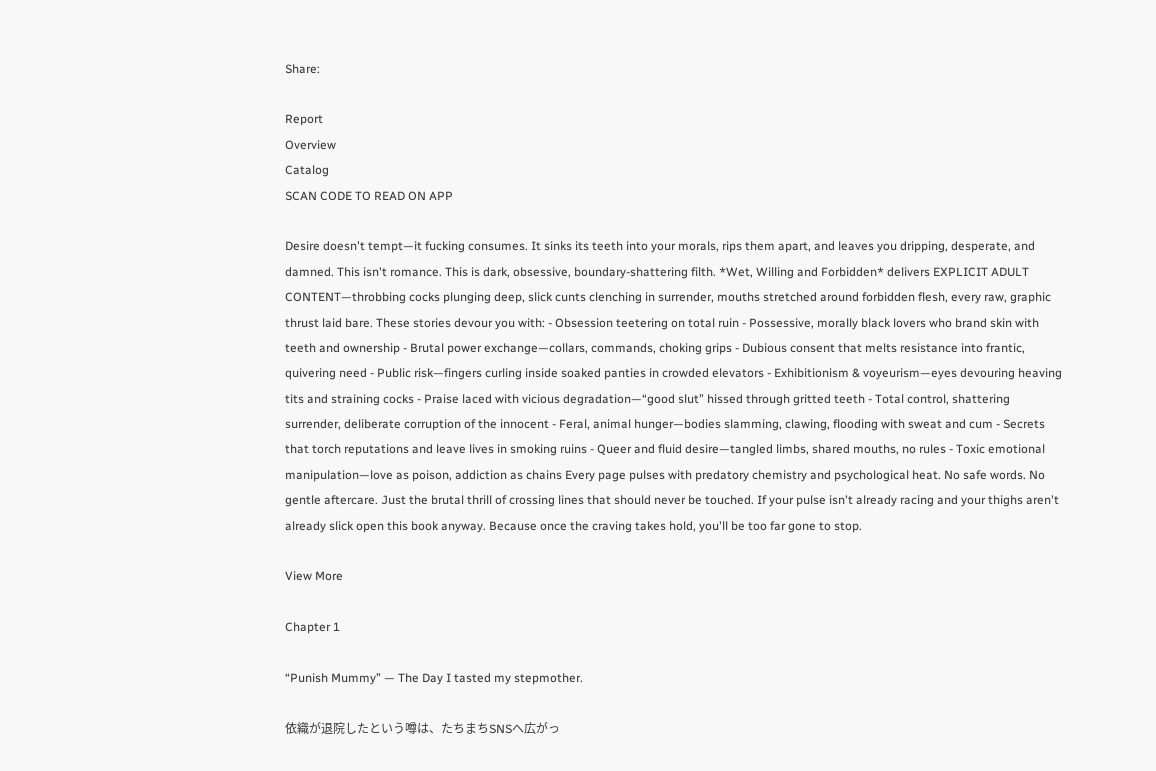Share:

Report
Overview
Catalog
SCAN CODE TO READ ON APP

Desire doesn't tempt—it fucking consumes. It sinks its teeth into your morals, rips them apart, and leaves you dripping, desperate, and damned. This isn't romance. This is dark, obsessive, boundary-shattering filth. *Wet, Willing and Forbidden* delivers EXPLICIT ADULT CONTENT—throbbing cocks plunging deep, slick cunts clenching in surrender, mouths stretched around forbidden flesh, every raw, graphic thrust laid bare. These stories devour you with: - Obsession teetering on total ruin - Possessive, morally black lovers who brand skin with teeth and ownership - Brutal power exchange—collars, commands, choking grips - Dubious consent that melts resistance into frantic, quivering need - Public risk—fingers curling inside soaked panties in crowded elevators - Exhibitionism & voyeurism—eyes devouring heaving tits and straining cocks - Praise laced with vicious degradation—“good slut” hissed through gritted teeth - Total control, shattering surrender, deliberate corruption of the innocent - Feral, animal hunger—bodies slamming, clawing, flooding with sweat and cum - Secrets that torch reputations and leave lives in smoking ruins - Queer and fluid desire—tangled limbs, shared mouths, no rules - Toxic emotional manipulation—love as poison, addiction as chains Every page pulses with predatory chemistry and psychological heat. No safe words. No gentle aftercare. Just the brutal thrill of crossing lines that should never be touched. If your pulse isn't already racing and your thighs aren't already slick open this book anyway. Because once the craving takes hold, you'll be too far gone to stop.

View More

Chapter 1

“Punish Mummy” — The Day I tasted my stepmother.

依織が退院したという噂は、たちまちSNSへ広がっ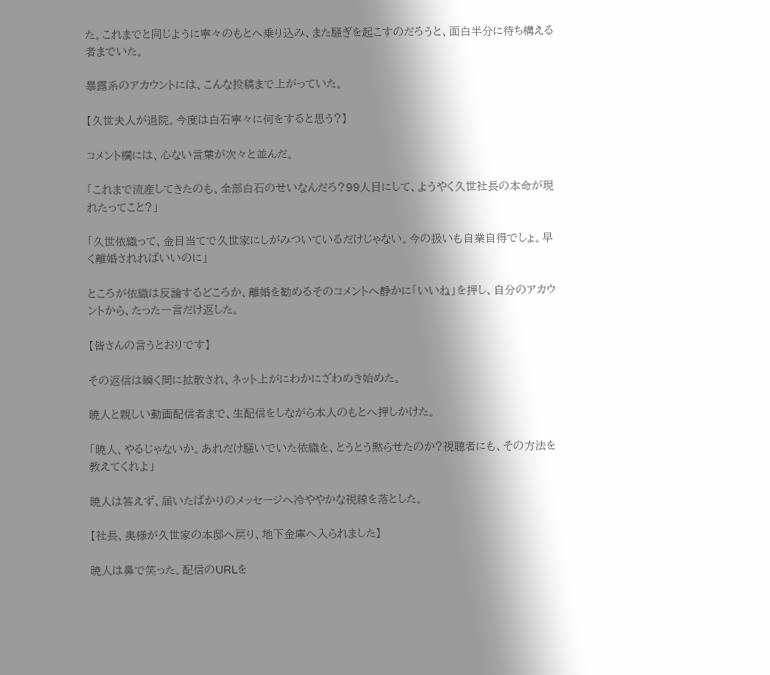た。これまでと同じように寧々のもとへ乗り込み、また騒ぎを起こすのだろうと、面白半分に待ち構える者までいた。

暴露系のアカウントには、こんな投稿まで上がっていた。

【久世夫人が退院。今度は白石寧々に何をすると思う?】

コメント欄には、心ない言葉が次々と並んだ。

「これまで流産してきたのも、全部白石のせいなんだろ?99人目にして、ようやく久世社長の本命が現れたってこと?」

「久世依織って、金目当てで久世家にしがみついているだけじゃない。今の扱いも自業自得でしょ。早く離婚されればいいのに」

ところが依織は反論するどころか、離婚を勧めるそのコメントへ静かに「いいね」を押し、自分のアカウントから、たった一言だけ返した。

【皆さんの言うとおりです】

その返信は瞬く間に拡散され、ネット上がにわかにざわめき始めた。

暁人と親しい動画配信者まで、生配信をしながら本人のもとへ押しかけた。

「暁人、やるじゃないか。あれだけ騒いでいた依織を、とうとう黙らせたのか?視聴者にも、その方法を教えてくれよ」

暁人は答えず、届いたばかりのメッセージへ冷ややかな視線を落とした。

【社長、奥様が久世家の本邸へ戻り、地下金庫へ入られました】

暁人は鼻で笑った。配信のURLを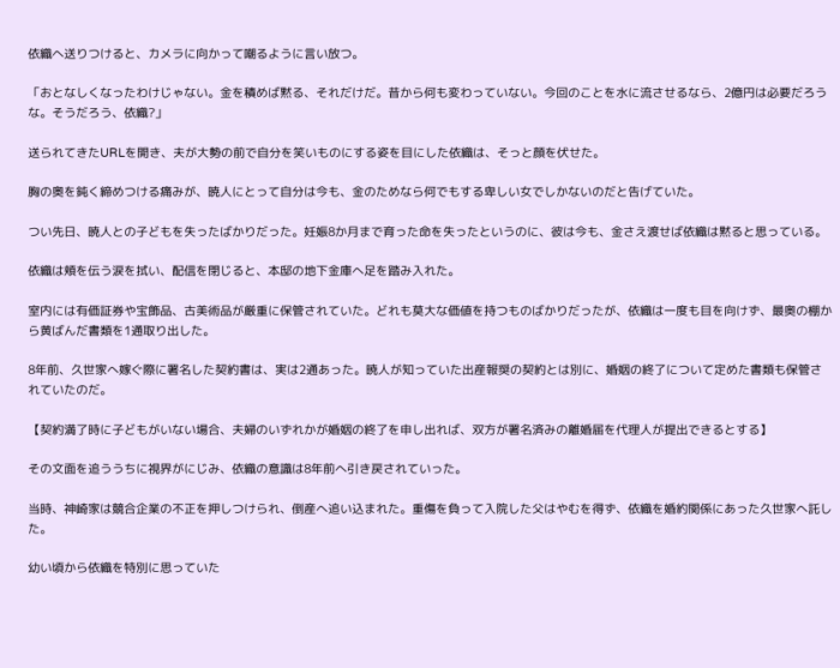依織へ送りつけると、カメラに向かって嘲るように言い放つ。

「おとなしくなったわけじゃない。金を積めば黙る、それだけだ。昔から何も変わっていない。今回のことを水に流させるなら、2億円は必要だろうな。そうだろう、依織?」

送られてきたURLを開き、夫が大勢の前で自分を笑いものにする姿を目にした依織は、そっと顔を伏せた。

胸の奥を鈍く締めつける痛みが、暁人にとって自分は今も、金のためなら何でもする卑しい女でしかないのだと告げていた。

つい先日、暁人との子どもを失ったばかりだった。妊娠8か月まで育った命を失ったというのに、彼は今も、金さえ渡せば依織は黙ると思っている。

依織は頬を伝う涙を拭い、配信を閉じると、本邸の地下金庫へ足を踏み入れた。

室内には有価証券や宝飾品、古美術品が厳重に保管されていた。どれも莫大な価値を持つものばかりだったが、依織は一度も目を向けず、最奥の棚から黄ばんだ書類を1通取り出した。

8年前、久世家へ嫁ぐ際に署名した契約書は、実は2通あった。暁人が知っていた出産報奨の契約とは別に、婚姻の終了について定めた書類も保管されていたのだ。

【契約満了時に子どもがいない場合、夫婦のいずれかが婚姻の終了を申し出れば、双方が署名済みの離婚届を代理人が提出できるとする】

その文面を追ううちに視界がにじみ、依織の意識は8年前へ引き戻されていった。

当時、神崎家は競合企業の不正を押しつけられ、倒産へ追い込まれた。重傷を負って入院した父はやむを得ず、依織を婚約関係にあった久世家へ託した。

幼い頃から依織を特別に思っていた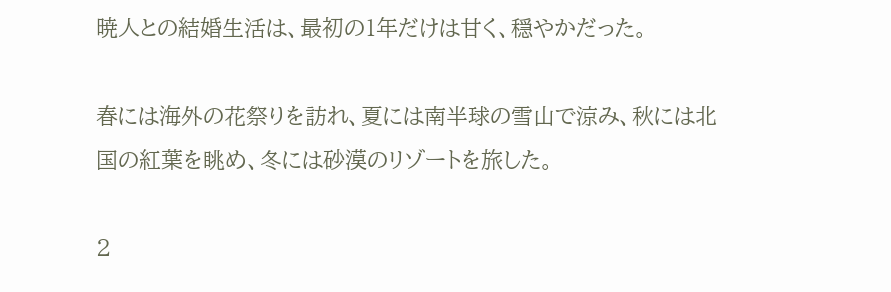暁人との結婚生活は、最初の1年だけは甘く、穏やかだった。

春には海外の花祭りを訪れ、夏には南半球の雪山で涼み、秋には北国の紅葉を眺め、冬には砂漠のリゾートを旅した。

2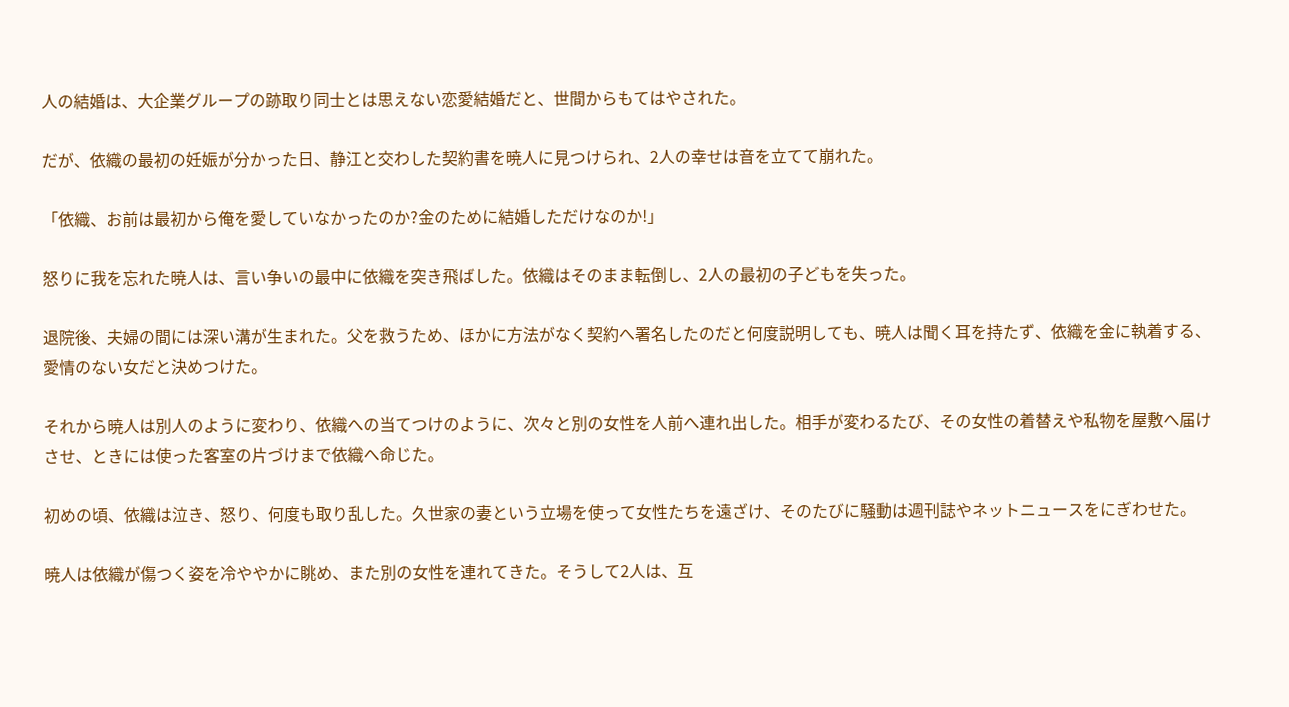人の結婚は、大企業グループの跡取り同士とは思えない恋愛結婚だと、世間からもてはやされた。

だが、依織の最初の妊娠が分かった日、静江と交わした契約書を暁人に見つけられ、2人の幸せは音を立てて崩れた。

「依織、お前は最初から俺を愛していなかったのか?金のために結婚しただけなのか!」

怒りに我を忘れた暁人は、言い争いの最中に依織を突き飛ばした。依織はそのまま転倒し、2人の最初の子どもを失った。

退院後、夫婦の間には深い溝が生まれた。父を救うため、ほかに方法がなく契約へ署名したのだと何度説明しても、暁人は聞く耳を持たず、依織を金に執着する、愛情のない女だと決めつけた。

それから暁人は別人のように変わり、依織への当てつけのように、次々と別の女性を人前へ連れ出した。相手が変わるたび、その女性の着替えや私物を屋敷へ届けさせ、ときには使った客室の片づけまで依織へ命じた。

初めの頃、依織は泣き、怒り、何度も取り乱した。久世家の妻という立場を使って女性たちを遠ざけ、そのたびに騒動は週刊誌やネットニュースをにぎわせた。

暁人は依織が傷つく姿を冷ややかに眺め、また別の女性を連れてきた。そうして2人は、互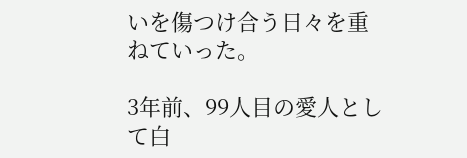いを傷つけ合う日々を重ねていった。

3年前、99人目の愛人として白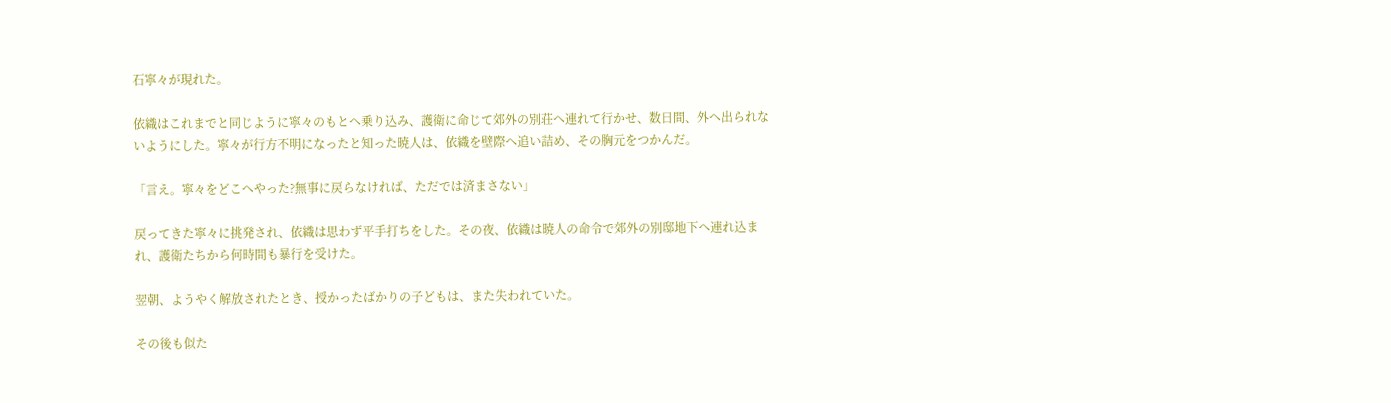石寧々が現れた。

依織はこれまでと同じように寧々のもとへ乗り込み、護衛に命じて郊外の別荘へ連れて行かせ、数日間、外へ出られないようにした。寧々が行方不明になったと知った暁人は、依織を壁際へ追い詰め、その胸元をつかんだ。

「言え。寧々をどこへやった?無事に戻らなければ、ただでは済まさない」

戻ってきた寧々に挑発され、依織は思わず平手打ちをした。その夜、依織は暁人の命令で郊外の別邸地下へ連れ込まれ、護衛たちから何時間も暴行を受けた。

翌朝、ようやく解放されたとき、授かったばかりの子どもは、また失われていた。

その後も似た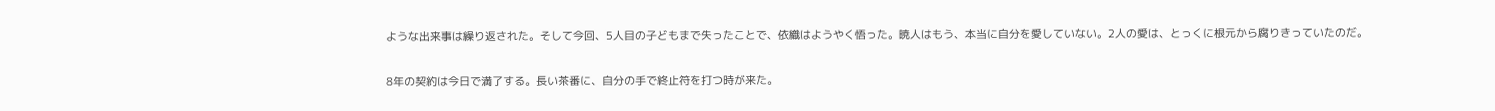ような出来事は繰り返された。そして今回、5人目の子どもまで失ったことで、依織はようやく悟った。暁人はもう、本当に自分を愛していない。2人の愛は、とっくに根元から腐りきっていたのだ。

8年の契約は今日で満了する。長い茶番に、自分の手で終止符を打つ時が来た。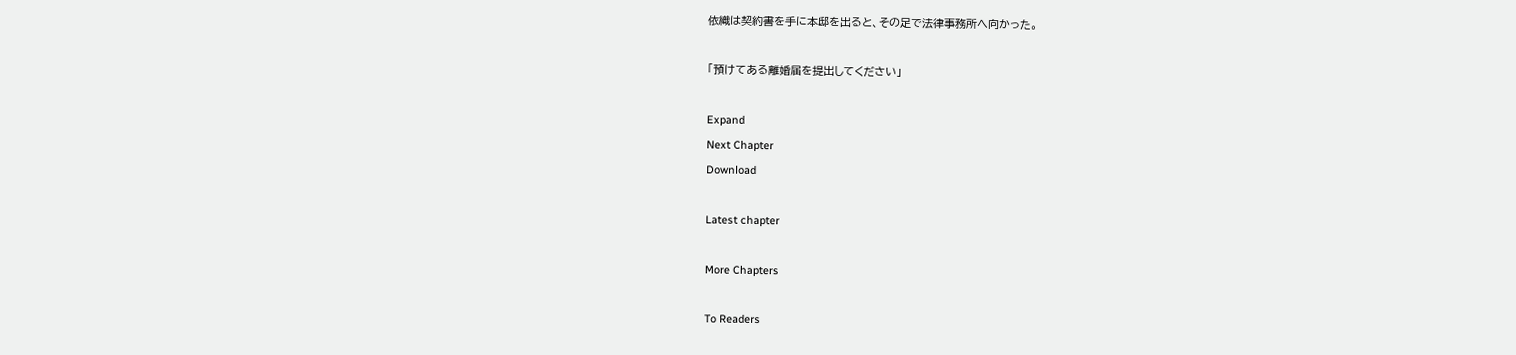依織は契約書を手に本邸を出ると、その足で法律事務所へ向かった。

「預けてある離婚届を提出してください」

Expand
Next Chapter
Download

Latest chapter

More Chapters

To Readers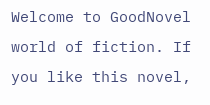Welcome to GoodNovel world of fiction. If you like this novel,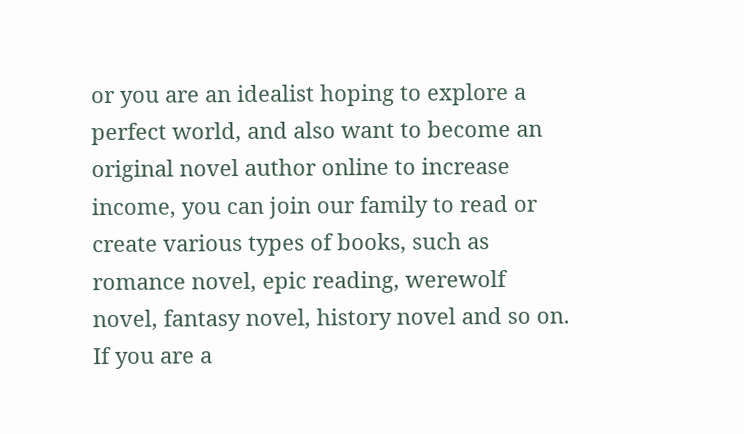or you are an idealist hoping to explore a perfect world, and also want to become an original novel author online to increase income, you can join our family to read or create various types of books, such as romance novel, epic reading, werewolf novel, fantasy novel, history novel and so on. If you are a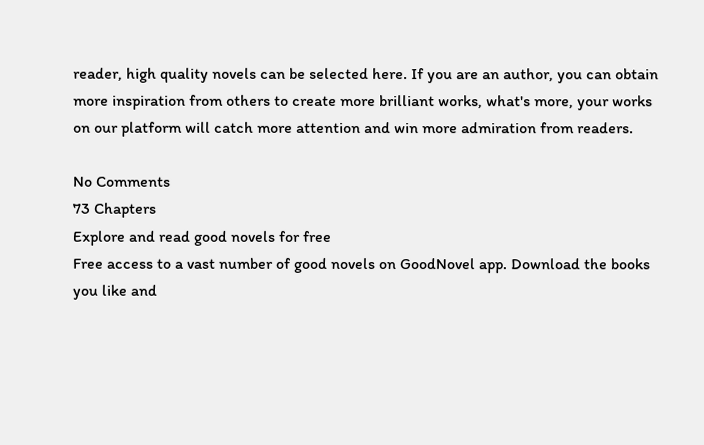reader, high quality novels can be selected here. If you are an author, you can obtain more inspiration from others to create more brilliant works, what's more, your works on our platform will catch more attention and win more admiration from readers.

No Comments
73 Chapters
Explore and read good novels for free
Free access to a vast number of good novels on GoodNovel app. Download the books you like and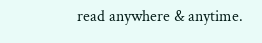read anywhere & anytime.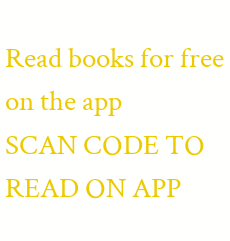Read books for free on the app
SCAN CODE TO READ ON APP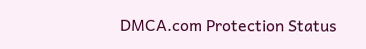DMCA.com Protection Status